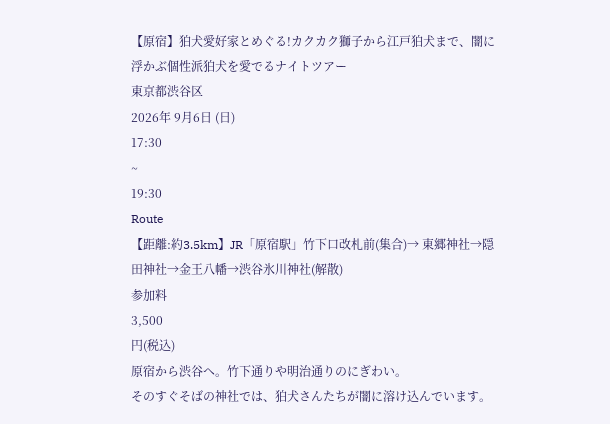【原宿】狛犬愛好家とめぐる!カクカク獅子から江戸狛犬まで、闇に浮かぶ個性派狛犬を愛でるナイトツアー
東京都渋谷区
2026年 9月6日 (日)
17:30
~
19:30
Route
【距離:約3.5km】JR「原宿駅」竹下口改札前(集合)→ 東郷神社→隠田神社→金王八幡→渋谷氷川神社(解散)
参加料
3,500
円(税込)
原宿から渋谷へ。竹下通りや明治通りのにぎわい。
そのすぐそばの神社では、狛犬さんたちが闇に溶け込んでいます。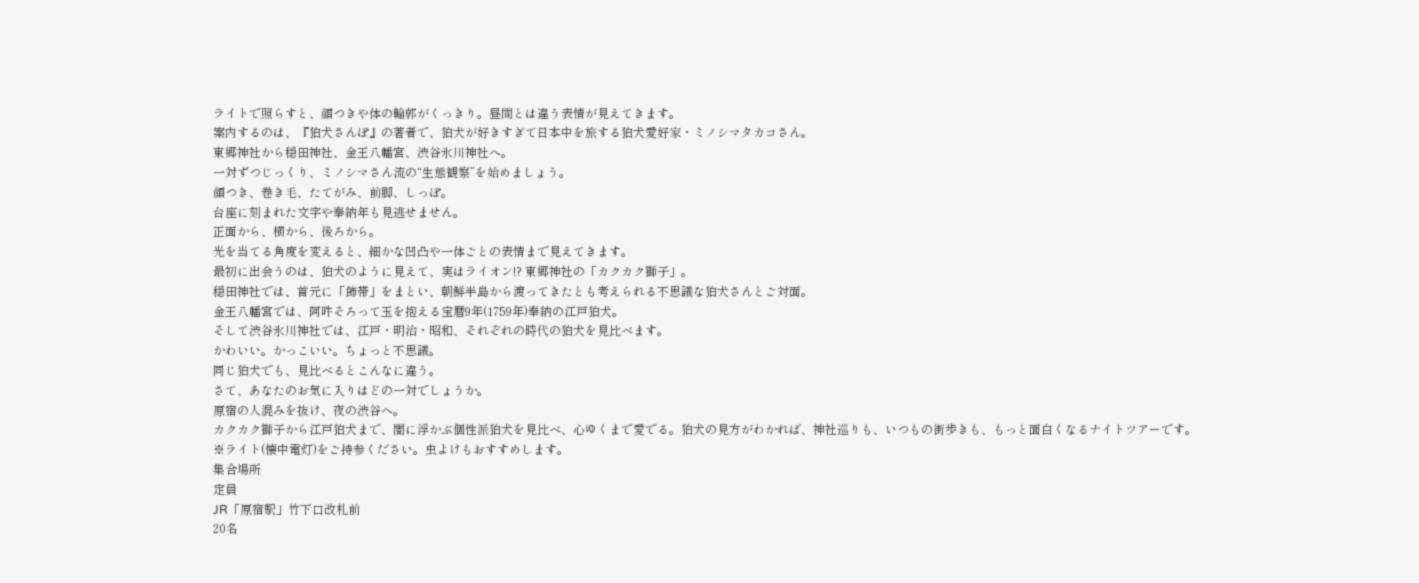ライトで照らすと、顔つきや体の輪郭がくっきり。昼間とは違う表情が見えてきます。
案内するのは、『狛犬さんぽ』の著者で、狛犬が好きすぎて日本中を旅する狛犬愛好家・ミノシマタカコさん。
東郷神社から穏田神社、金王八幡宮、渋谷氷川神社へ。
一対ずつじっくり、ミノシマさん流の“生態観察”を始めましょう。
顔つき、巻き毛、たてがみ、前脚、しっぽ。
台座に刻まれた文字や奉納年も見逃せません。
正面から、横から、後ろから。
光を当てる角度を変えると、細かな凹凸や一体ごとの表情まで見えてきます。
最初に出会うのは、狛犬のように見えて、実はライオン!? 東郷神社の「カクカク獅子」。
穏田神社では、首元に「飾帯」をまとい、朝鮮半島から渡ってきたとも考えられる不思議な狛犬さんとご対面。
金王八幡宮では、阿吽そろって玉を抱える宝暦9年(1759年)奉納の江戸狛犬。
そして渋谷氷川神社では、江戸・明治・昭和、それぞれの時代の狛犬を見比べます。
かわいい。かっこいい。ちょっと不思議。
同じ狛犬でも、見比べるとこんなに違う。
さて、あなたのお気に入りはどの一対でしょうか。
原宿の人混みを抜け、夜の渋谷へ。
カクカク獅子から江戸狛犬まで、闇に浮かぶ個性派狛犬を見比べ、心ゆくまで愛でる。狛犬の見方がわかれば、神社巡りも、いつもの街歩きも、もっと面白くなるナイトツアーです。
※ライト(懐中電灯)をご持参ください。虫よけもおすすめします。
集合場所
定員
JR「原宿駅」竹下口改札前
20名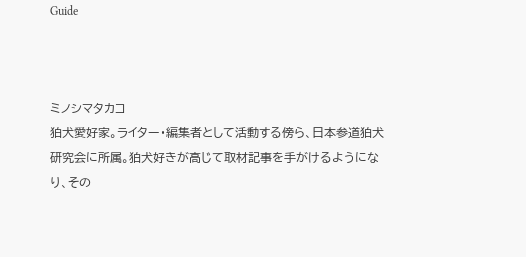Guide



ミノシマタカコ
狛犬愛好家。ライター・編集者として活動する傍ら、日本参道狛犬研究会に所属。狛犬好きが高じて取材記事を手がけるようになり、その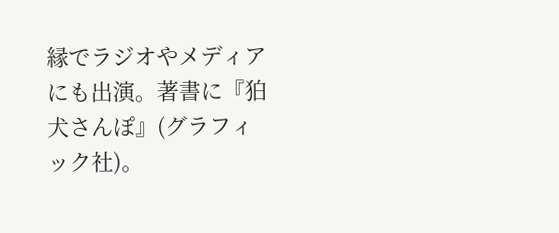縁でラジオやメディアにも出演。著書に『狛犬さんぽ』(グラフィック社)。